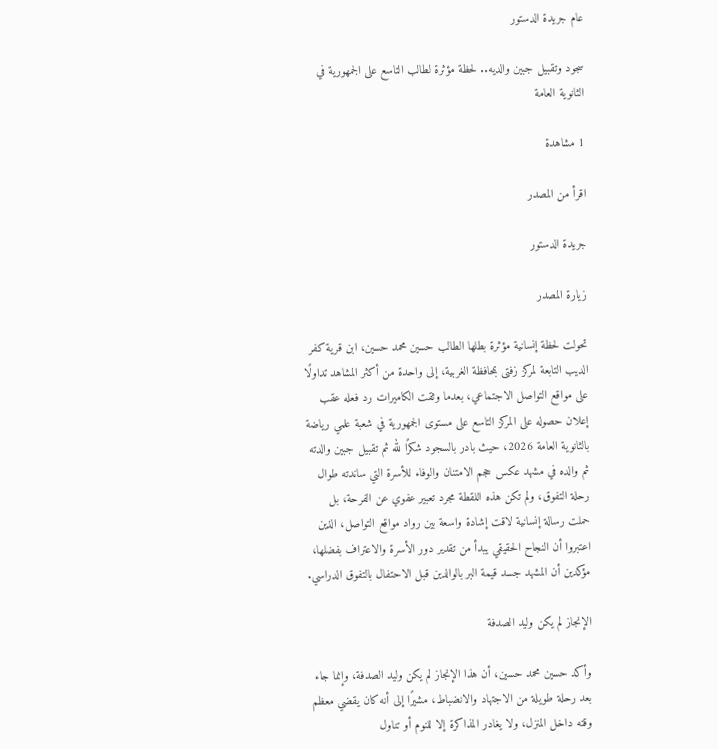عام جريدة الدستور

سجود وتقبيل جبين والديه.. لحظة مؤثرة لطالب التاسع على الجمهورية في الثانوية العامة

1 مشاهدة

اقرأ من المصدر

جريدة الدستور

زيارة المصدر

تحولت لحظة إنسانية مؤثرة بطلها الطالب حسين محمد حسين، ابن قرية كفر الديب التابعة لمركز زفتى بمحافظة الغربية، إلى واحدة من أكثر المشاهد تداولًا على مواقع التواصل الاجتماعي، بعدما وثقت الكاميرات رد فعله عقب إعلان حصوله على المركز التاسع على مستوى الجمهورية في شعبة علمي رياضة بالثانوية العامة 2026، حيث بادر بالسجود شكرًا لله ثم تقبيل جبين والدته ثم والده في مشهد عكس حجم الامتنان والوفاء للأسرة التي ساندته طوال رحلة التفوق، ولم تكن هذه اللقطة مجرد تعبير عفوي عن الفرحة، بل حملت رسالة إنسانية لاقت إشادة واسعة بين رواد مواقع التواصل، الذين اعتبروا أن النجاح الحقيقي يبدأ من تقدير دور الأسرة والاعتراف بفضلها، مؤكدين أن المشهد جسد قيمة البر بالوالدين قبل الاحتفال بالتفوق الدراسي.

الإنجاز لم يكن وليد الصدفة

وأكد حسين محمد حسين، أن هذا الإنجاز لم يكن وليد الصدفة، وإنما جاء بعد رحلة طويلة من الاجتهاد والانضباط، مشيرًا إلى أنه كان يقضي معظم وقته داخل المنزل، ولا يغادر المذاكرة إلا للنوم أو تناول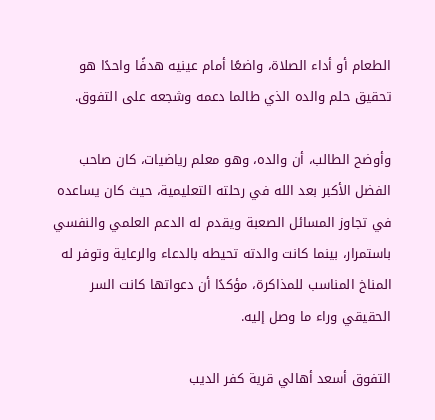الطعام أو أداء الصلاة، واضعًا أمام عينيه هدفًا واحدًا هو تحقيق حلم والده الذي طالما دعمه وشجعه على التفوق.

وأوضح الطالب، أن والده، وهو معلم رياضيات، كان صاحب الفضل الأكبر بعد الله في رحلته التعليمية، حيث كان يساعده في تجاوز المسائل الصعبة ويقدم له الدعم العلمي والنفسي باستمرار، بينما كانت والدته تحيطه بالدعاء والرعاية وتوفر له المناخ المناسب للمذاكرة، مؤكدًا أن دعواتها كانت السر الحقيقي وراء ما وصل إليه.

التفوق أسعد أهالي قرية كفر الديب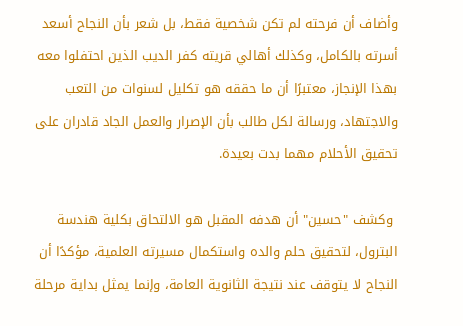وأضاف أن فرحته لم تكن شخصية فقط، بل شعر بأن النجاح أسعد أسرته بالكامل، وكذلك أهالي قريته كفر الديب الذين احتفلوا معه بهذا الإنجاز، معتبرًا أن ما حققه هو تكليل لسنوات من التعب والاجتهاد، ورسالة لكل طالب بأن الإصرار والعمل الجاد قادران على تحقيق الأحلام مهما بدت بعيدة.

 وكشف "حسين" أن هدفه المقبل هو الالتحاق بكلية هندسة البترول، لتحقيق حلم والده واستكمال مسيرته العلمية، مؤكدًا أن النجاح لا يتوقف عند نتيجة الثانوية العامة، وإنما يمثل بداية مرحلة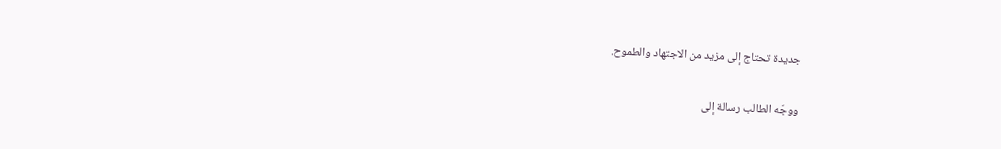جديدة تحتاج إلى مزيد من الاجتهاد والطموح.

ووجّه الطالب رسالة إلى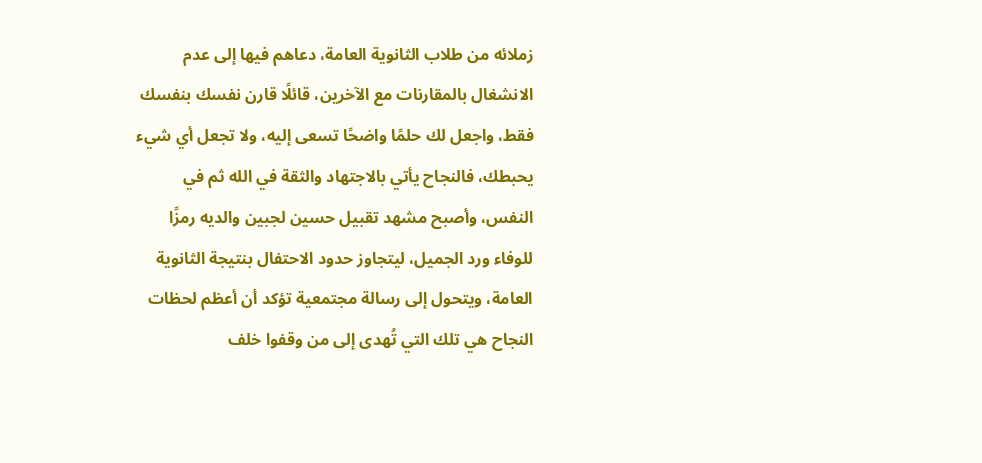زملائه من طلاب الثانوية العامة، دعاهم فيها إلى عدم الانشغال بالمقارنات مع الآخرين، قائلًا قارن نفسك بنفسك فقط، واجعل لك حلمًا واضحًا تسعى إليه، ولا تجعل أي شيء يحبطك، فالنجاح يأتي بالاجتهاد والثقة في الله ثم في النفس، وأصبح مشهد تقبيل حسين لجبين والديه رمزًا للوفاء ورد الجميل، ليتجاوز حدود الاحتفال بنتيجة الثانوية العامة، ويتحول إلى رسالة مجتمعية تؤكد أن أعظم لحظات النجاح هي تلك التي تُهدى إلى من وقفوا خلف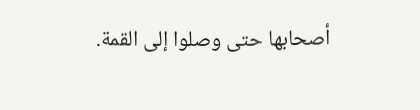أصحابها حتى وصلوا إلى القمة.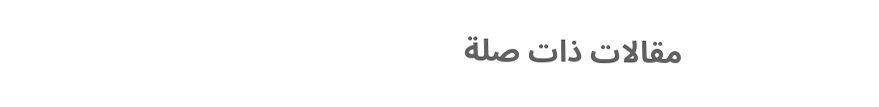مقالات ذات صلة